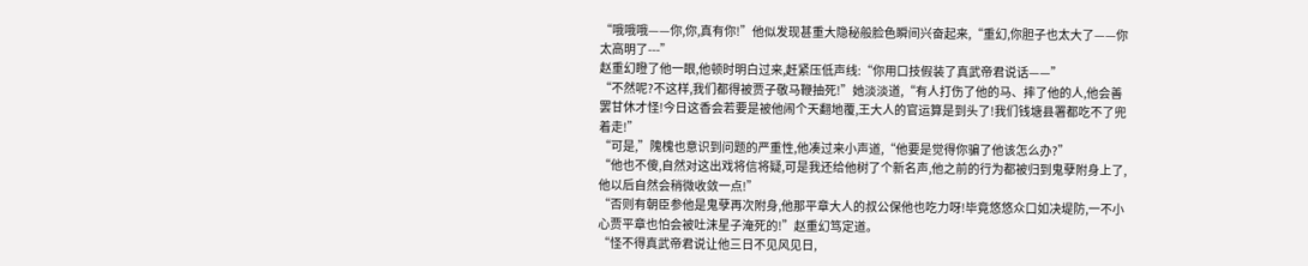“哦哦哦——你,你,真有你!”他似发现甚重大隐秘般脸色瞬间兴奋起来,“重幻,你胆子也太大了——你太高明了---”
赵重幻瞪了他一眼,他顿时明白过来,赶紧压低声线:“你用口技假装了真武帝君说话——”
“不然呢?不这样,我们都得被贾子敬马鞭抽死!”她淡淡道,“有人打伤了他的马、摔了他的人,他会善罢甘休才怪!今日这香会若要是被他闹个天翻地覆,王大人的官运算是到头了!我们钱塘县署都吃不了兜着走!”
“可是,”隗槐也意识到问题的严重性,他凑过来小声道,“他要是觉得你骗了他该怎么办?”
“他也不傻,自然对这出戏将信将疑,可是我还给他树了个新名声,他之前的行为都被归到鬼孽附身上了,他以后自然会稍微收敛一点!”
“否则有朝臣参他是鬼孽再次附身,他那平章大人的叔公保他也吃力呀!毕竟悠悠众口如决堤防,一不小心贾平章也怕会被吐沫星子淹死的!”赵重幻笃定道。
“怪不得真武帝君说让他三日不见风见日,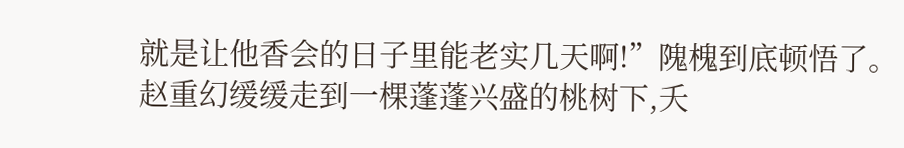就是让他香会的日子里能老实几天啊!”隗槐到底顿悟了。
赵重幻缓缓走到一棵蓬蓬兴盛的桃树下,夭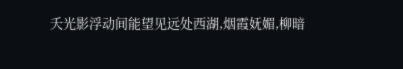夭光影浮动间能望见远处西湖,烟霞妩媚,柳暗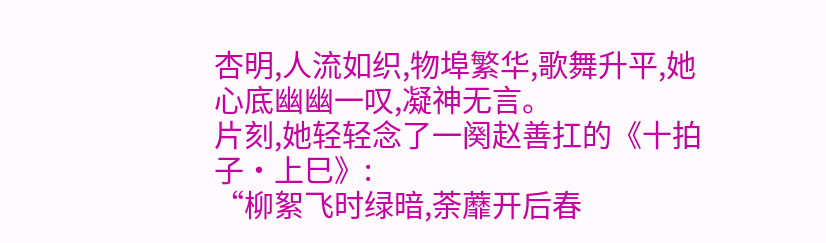杏明,人流如织,物埠繁华,歌舞升平,她心底幽幽一叹,凝神无言。
片刻,她轻轻念了一阕赵善扛的《十拍子·上巳》:
“柳絮飞时绿暗,荼蘼开后春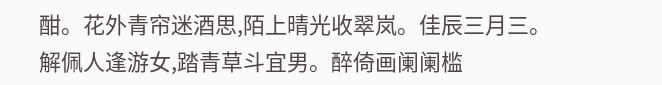酣。花外青帘迷酒思,陌上晴光收翠岚。佳辰三月三。
解佩人逢游女,踏青草斗宜男。醉倚画阑阑槛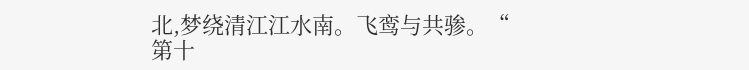北,梦绕清江江水南。飞鸾与共骖。“
第十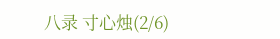八录 寸心烛(2/6)